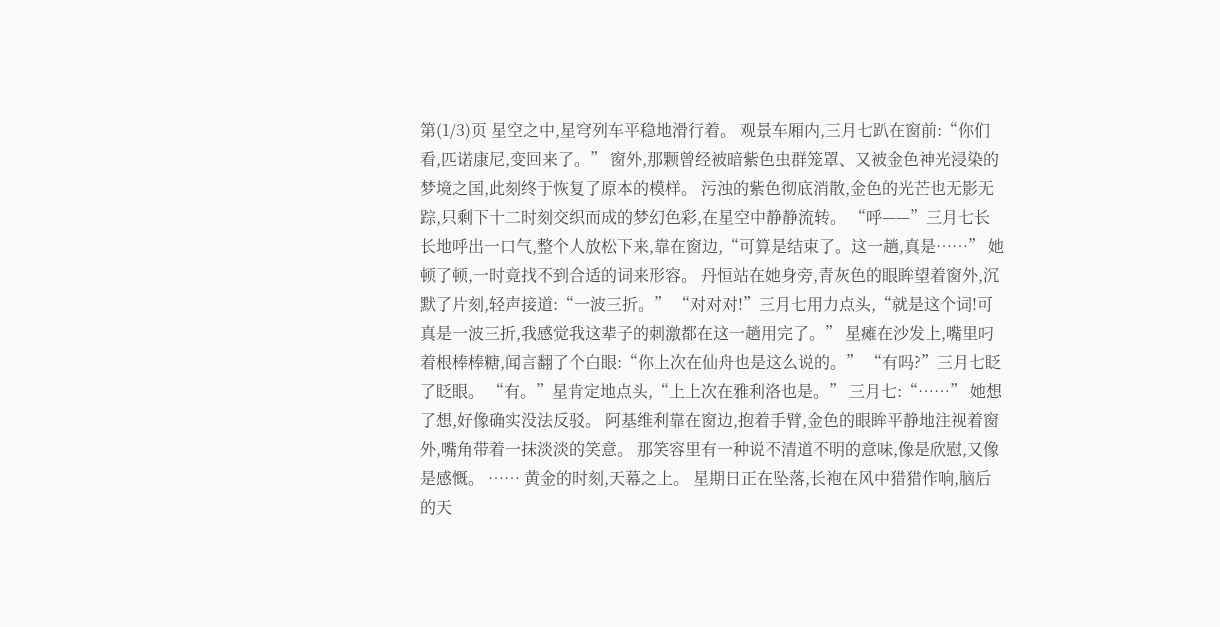第(1/3)页 星空之中,星穹列车平稳地滑行着。 观景车厢内,三月七趴在窗前:“你们看,匹诺康尼,变回来了。” 窗外,那颗曾经被暗紫色虫群笼罩、又被金色神光浸染的梦境之国,此刻终于恢复了原本的模样。 污浊的紫色彻底消散,金色的光芒也无影无踪,只剩下十二时刻交织而成的梦幻色彩,在星空中静静流转。 “呼——”三月七长长地呼出一口气,整个人放松下来,靠在窗边,“可算是结束了。这一趟,真是……” 她顿了顿,一时竟找不到合适的词来形容。 丹恒站在她身旁,青灰色的眼眸望着窗外,沉默了片刻,轻声接道:“一波三折。” “对对对!”三月七用力点头,“就是这个词!可真是一波三折,我感觉我这辈子的刺激都在这一趟用完了。” 星瘫在沙发上,嘴里叼着根棒棒糖,闻言翻了个白眼:“你上次在仙舟也是这么说的。” “有吗?”三月七眨了眨眼。 “有。”星肯定地点头,“上上次在雅利洛也是。” 三月七:“……” 她想了想,好像确实没法反驳。 阿基维利靠在窗边,抱着手臂,金色的眼眸平静地注视着窗外,嘴角带着一抹淡淡的笑意。 那笑容里有一种说不清道不明的意味,像是欣慰,又像是感慨。 …… 黄金的时刻,天幕之上。 星期日正在坠落,长袍在风中猎猎作响,脑后的天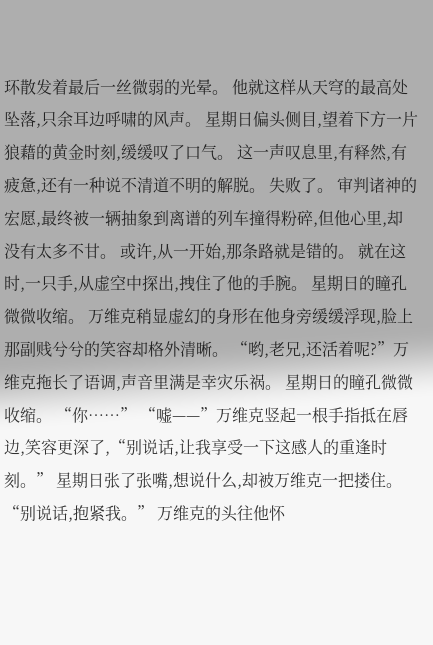环散发着最后一丝微弱的光晕。 他就这样从天穹的最高处坠落,只余耳边呼啸的风声。 星期日偏头侧目,望着下方一片狼藉的黄金时刻,缓缓叹了口气。 这一声叹息里,有释然,有疲惫,还有一种说不清道不明的解脱。 失败了。 审判诸神的宏愿,最终被一辆抽象到离谱的列车撞得粉碎,但他心里,却没有太多不甘。 或许,从一开始,那条路就是错的。 就在这时,一只手,从虚空中探出,拽住了他的手腕。 星期日的瞳孔微微收缩。 万维克稍显虚幻的身形在他身旁缓缓浮现,脸上那副贱兮兮的笑容却格外清晰。 “哟,老兄,还活着呢?”万维克拖长了语调,声音里满是幸灾乐祸。 星期日的瞳孔微微收缩。 “你……” “嘘——”万维克竖起一根手指抵在唇边,笑容更深了,“别说话,让我享受一下这感人的重逢时刻。” 星期日张了张嘴,想说什么,却被万维克一把搂住。 “别说话,抱紧我。” 万维克的头往他怀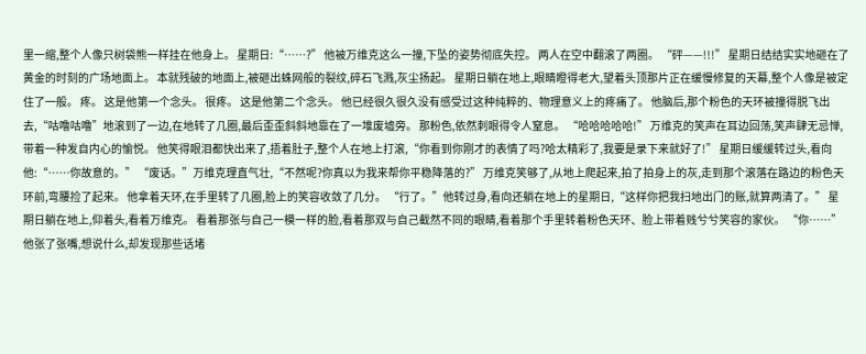里一缩,整个人像只树袋熊一样挂在他身上。 星期日:“……?” 他被万维克这么一撞,下坠的姿势彻底失控。 两人在空中翻滚了两圈。 “砰——!!!” 星期日结结实实地砸在了黄金的时刻的广场地面上。 本就残破的地面上,被砸出蛛网般的裂纹,碎石飞溅,灰尘扬起。 星期日躺在地上,眼睛瞪得老大,望着头顶那片正在缓慢修复的天幕,整个人像是被定住了一般。 疼。 这是他第一个念头。 很疼。 这是他第二个念头。 他已经很久很久没有感受过这种纯粹的、物理意义上的疼痛了。 他脑后,那个粉色的天环被撞得脱飞出去,“咕噜咕噜”地滚到了一边,在地转了几圈,最后歪歪斜斜地靠在了一堆废墟旁。 那粉色,依然刺眼得令人窒息。 “哈哈哈哈哈!” 万维克的笑声在耳边回荡,笑声肆无忌惮,带着一种发自内心的愉悦。 他笑得眼泪都快出来了,捂着肚子,整个人在地上打滚,“你看到你刚才的表情了吗?哈太精彩了,我要是录下来就好了!” 星期日缓缓转过头,看向他:“……你故意的。” “废话。”万维克理直气壮,“不然呢?你真以为我来帮你平稳降落的?” 万维克笑够了,从地上爬起来,拍了拍身上的灰,走到那个滚落在路边的粉色天环前,弯腰捡了起来。 他拿着天环,在手里转了几圈,脸上的笑容收敛了几分。 “行了。”他转过身,看向还躺在地上的星期日,“这样你把我扫地出门的账,就算两清了。” 星期日躺在地上,仰着头,看着万维克。 看着那张与自己一模一样的脸,看着那双与自己截然不同的眼睛,看着那个手里转着粉色天环、脸上带着贱兮兮笑容的家伙。 “你……”他张了张嘴,想说什么,却发现那些话堵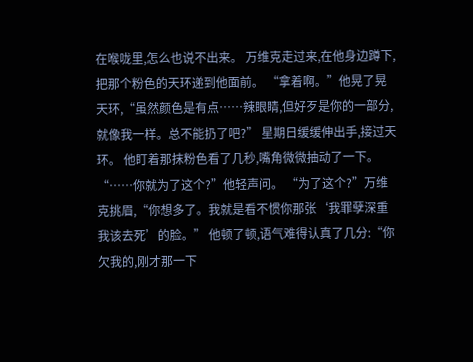在喉咙里,怎么也说不出来。 万维克走过来,在他身边蹲下,把那个粉色的天环递到他面前。 “拿着啊。”他晃了晃天环,“虽然颜色是有点……辣眼睛,但好歹是你的一部分,就像我一样。总不能扔了吧?” 星期日缓缓伸出手,接过天环。 他盯着那抹粉色看了几秒,嘴角微微抽动了一下。 “……你就为了这个?”他轻声问。 “为了这个?”万维克挑眉,“你想多了。我就是看不惯你那张‘我罪孽深重我该去死’的脸。” 他顿了顿,语气难得认真了几分:“你欠我的,刚才那一下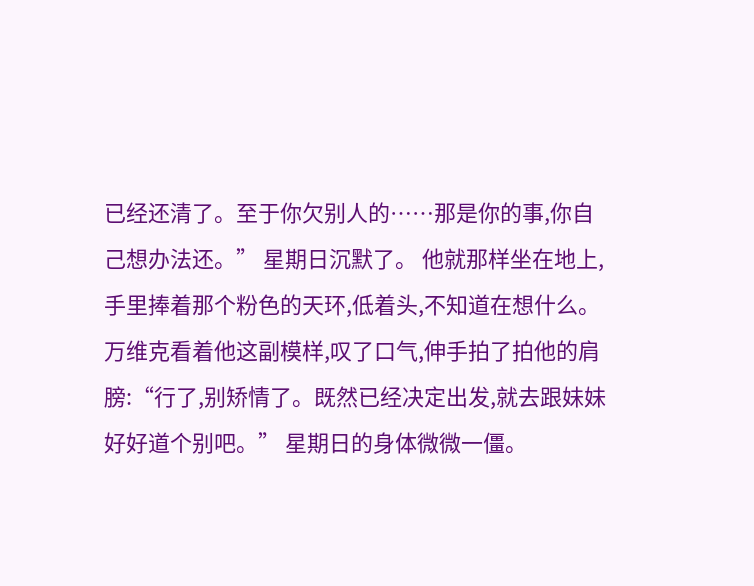已经还清了。至于你欠别人的……那是你的事,你自己想办法还。” 星期日沉默了。 他就那样坐在地上,手里捧着那个粉色的天环,低着头,不知道在想什么。 万维克看着他这副模样,叹了口气,伸手拍了拍他的肩膀:“行了,别矫情了。既然已经决定出发,就去跟妹妹好好道个别吧。” 星期日的身体微微一僵。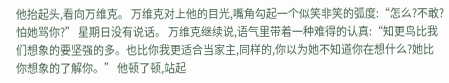他抬起头,看向万维克。 万维克对上他的目光,嘴角勾起一个似笑非笑的弧度:“怎么?不敢?怕她骂你?” 星期日没有说话。 万维克继续说,语气里带着一种难得的认真:“知更鸟比我们想象的要坚强的多。也比你我更适合当家主,同样的,你以为她不知道你在想什么?她比你想象的了解你。” 他顿了顿,站起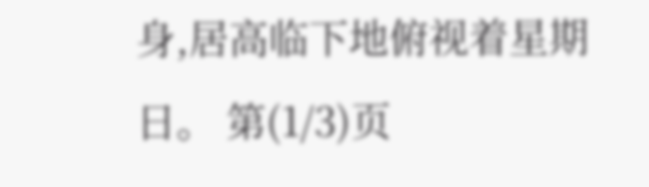身,居高临下地俯视着星期日。 第(1/3)页